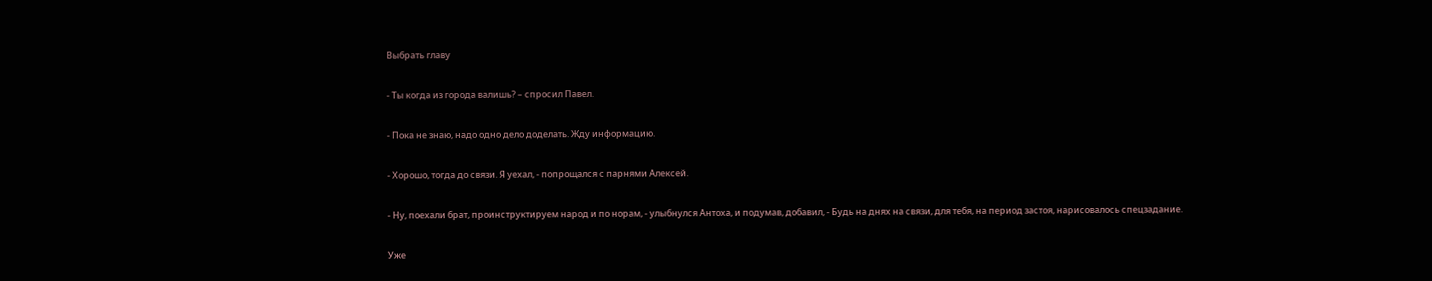Выбрать главу

- Ты когда из города валишь? – спросил Павел.

- Пока не знаю, надо одно дело доделать. Жду информацию.

- Хорошо, тогда до связи. Я уехал, - попрощался с парнями Алексей.

- Ну, поехали брат, проинструктируем народ и по норам, - улыбнулся Антоха, и подумав, добавил, - Будь на днях на связи, для тебя, на период застоя, нарисовалось спецзадание.

Уже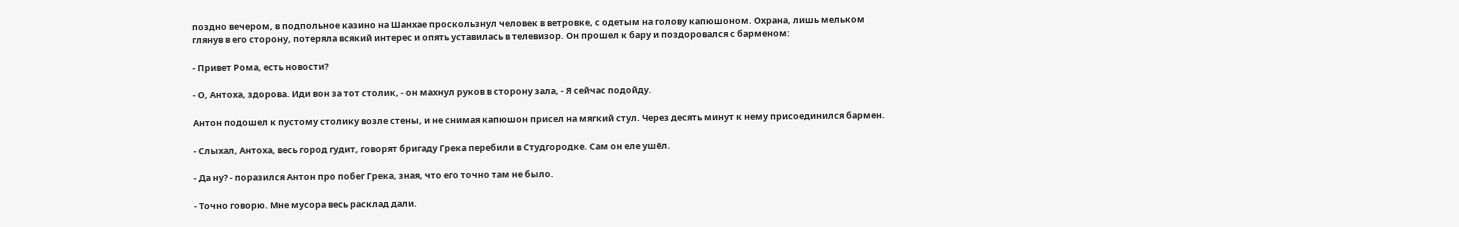поздно вечером, в подпольное казино на Шанхае проскользнул человек в ветровке, с одетым на голову капюшоном. Охрана, лишь мельком глянув в его сторону, потеряла всякий интерес и опять уставилась в телевизор. Он прошел к бару и поздоровался с барменом:

- Привет Рома, есть новости?

- О, Антоха, здорова. Иди вон за тот столик, - он махнул руков в сторону зала, - Я сейчас подойду.

Антон подошел к пустому столику возле стены, и не снимая капюшон присел на мягкий стул. Через десять минут к нему присоединился бармен.

- Слыхал, Антоха, весь город гудит, говорят бригаду Грека перебили в Студгородке. Сам он еле ушёл.

- Да ну? - поразился Антон про побег Грека, зная, что его точно там не было.

- Точно говорю. Мне мусора весь расклад дали.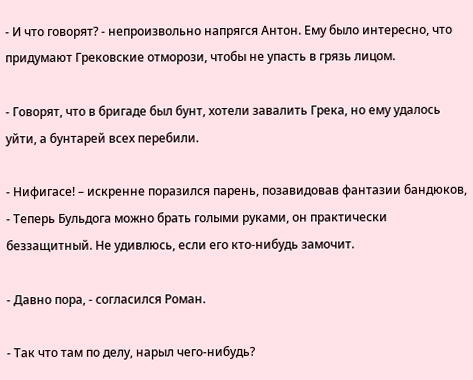- И что говорят? - непроизвольно напрягся Антон. Ему было интересно, что придумают Грековские отморози, чтобы не упасть в грязь лицом.

- Говорят, что в бригаде был бунт, хотели завалить Грека, но ему удалось уйти, а бунтарей всех перебили.

- Нифигасе! – искренне поразился парень, позавидовав фантазии бандюков, - Теперь Бульдога можно брать голыми руками, он практически беззащитный. Не удивлюсь, если его кто-нибудь замочит.

- Давно пора, - согласился Роман.

- Так что там по делу, нарыл чего-нибудь?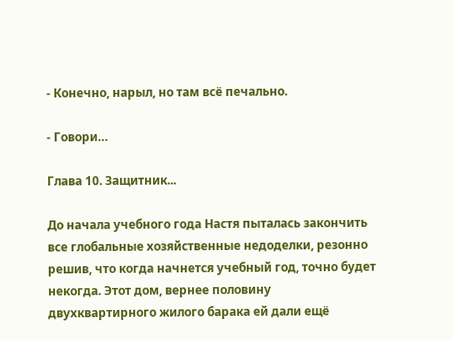- Конечно, нарыл, но там всё печально.

- Говори…

Глава 10. Защитник...

До начала учебного года Настя пыталась закончить все глобальные хозяйственные недоделки, резонно решив, что когда начнется учебный год, точно будет некогда. Этот дом, вернее половину двухквартирного жилого барака ей дали ещё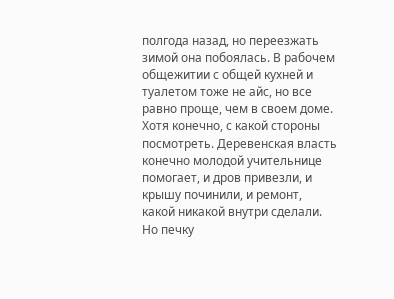полгода назад, но переезжать зимой она побоялась. В рабочем общежитии с общей кухней и туалетом тоже не айс, но все равно проще, чем в своем доме. Хотя конечно, с какой стороны посмотреть. Деревенская власть конечно молодой учительнице помогает, и дров привезли, и крышу починили, и ремонт, какой никакой внутри сделали. Но печку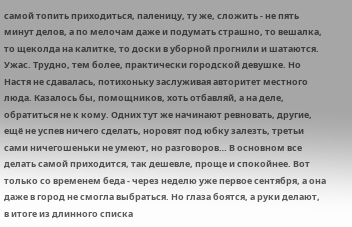самой топить приходиться, паленицу, ту же, сложить - не пять минут делов, а по мелочам даже и подумать страшно, то вешалка, то щеколда на калитке, то доски в уборной прогнили и шатаются. Ужас. Трудно, тем более, практически городской девушке. Но Настя не сдавалась, потихоньку заслуживая авторитет местного люда. Казалось бы, помощников, хоть отбавляй, а на деле, обратиться не к кому. Одних тут же начинают ревновать, другие, ещё не успев ничего сделать, норовят под юбку залезть, третьи сами ничегошеньки не умеют, но разговоров… В основном все делать самой приходится, так дешевле, проще и спокойнее. Вот только со временем беда - через неделю уже первое сентября, а она даже в город не смогла выбраться. Но глаза боятся, а руки делают, в итоге из длинного списка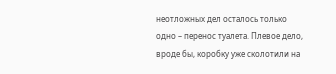неотложных дел осталось только одно – перенос туалета. Плевое дело, вроде бы, коробку уже сколотили на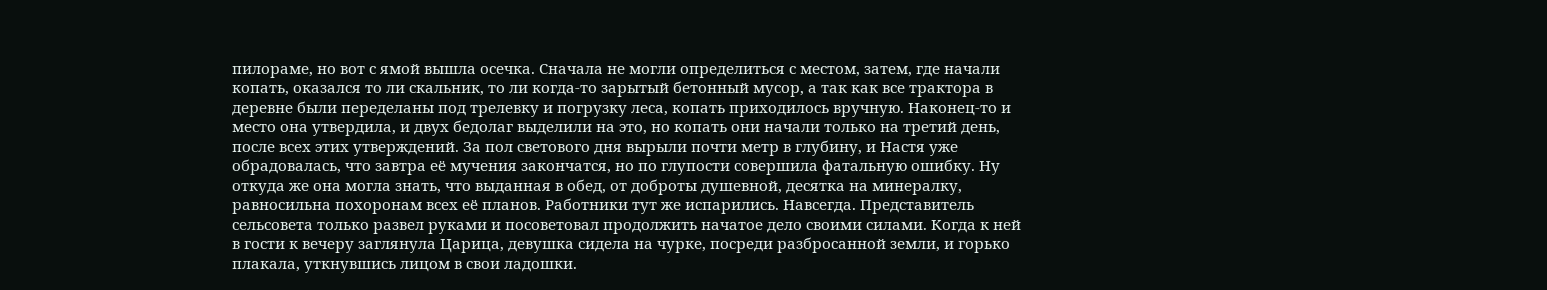пилораме, но вот с ямой вышла осечка. Сначала не могли определиться с местом, затем, где начали копать, оказался то ли скальник, то ли когда-то зарытый бетонный мусор, а так как все трактора в деревне были переделаны под трелевку и погрузку леса, копать приходилось вручную. Наконец-то и место она утвердила, и двух бедолаг выделили на это, но копать они начали только на третий день, после всех этих утверждений. За пол светового дня вырыли почти метр в глубину, и Настя уже обрадовалась, что завтра её мучения закончатся, но по глупости совершила фатальную ошибку. Ну откуда же она могла знать, что выданная в обед, от доброты душевной, десятка на минералку, равносильна похоронам всех её планов. Работники тут же испарились. Навсегда. Представитель сельсовета только развел руками и посоветовал продолжить начатое дело своими силами. Когда к ней в гости к вечеру заглянула Царица, девушка сидела на чурке, посреди разбросанной земли, и горько плакала, уткнувшись лицом в свои ладошки.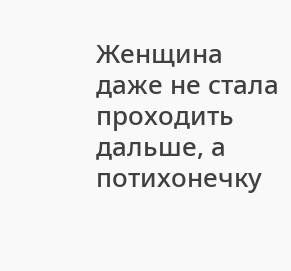Женщина даже не стала проходить дальше, а потихонечку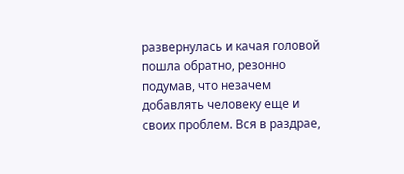развернулась и качая головой пошла обратно, резонно подумав, что незачем добавлять человеку еще и своих проблем. Вся в раздрае,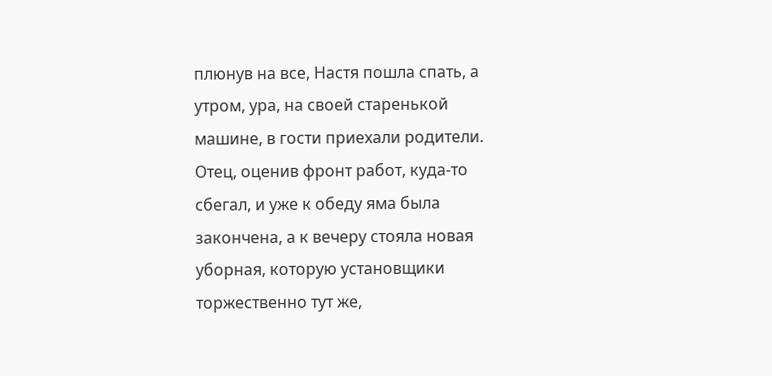плюнув на все, Настя пошла спать, а утром, ура, на своей старенькой машине, в гости приехали родители. Отец, оценив фронт работ, куда-то сбегал, и уже к обеду яма была закончена, а к вечеру стояла новая уборная, которую установщики торжественно тут же,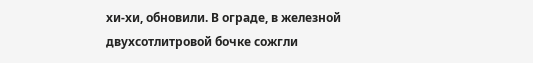хи-хи, обновили. В ограде, в железной двухсотлитровой бочке сожгли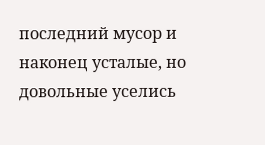последний мусор и наконец усталые, но довольные уселись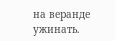на веранде ужинать.